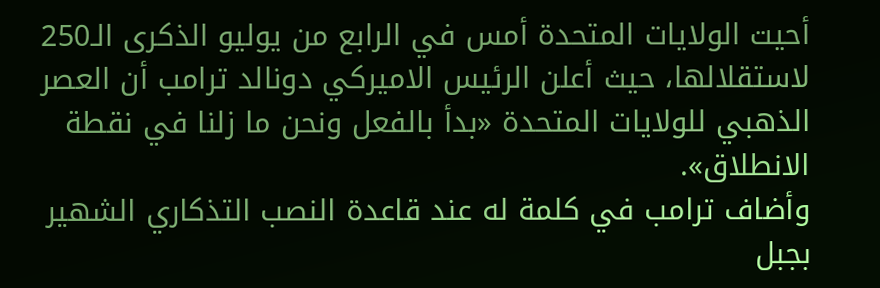أحيت الولايات المتحدة أمس في الرابع من يوليو الذكرى الـ250 لاستقلالها، حيث أعلن الرئيس الاميركي دونالد ترامب أن العصر الذهبي للولايات المتحدة «بدأ بالفعل ونحن ما زلنا في نقطة الانطلاق».
وأضاف ترامب في كلمة له عند قاعدة النصب التذكاري الشهير بجبل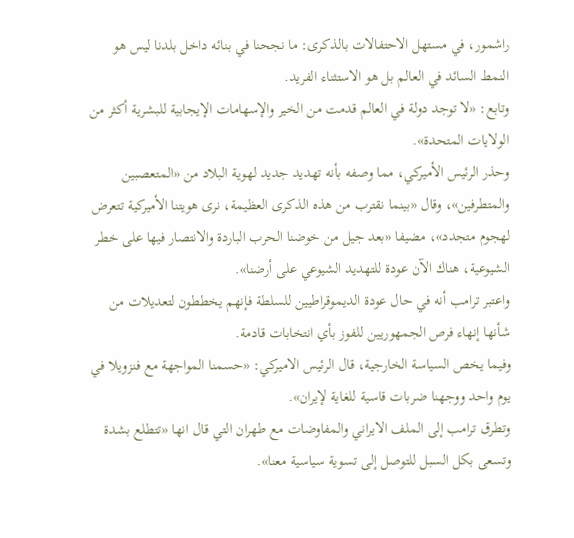راشمور، في مستهل الاحتفالات بالذكرى: ما نجحنا في بنائه داخل بلدنا ليس هو النمط السائد في العالم بل هو الاستثناء الفريد.
وتابع: «لا توجد دولة في العالم قدمت من الخير والإسهامات الإيجابية للبشرية أكثر من الولايات المتحدة».
وحذر الرئيس الأميركي، مما وصفه بأنه تهديد جديد لهوية البلاد من «المتعصبين والمتطرفين»، وقال «بينما نقترب من هذه الذكرى العظيمة، نرى هويتنا الأميركية تتعرض لهجوم متجدد»، مضيفا «بعد جيل من خوضنا الحرب الباردة والانتصار فيها على خطر الشيوعية، هناك الآن عودة للتهديد الشيوعي على أرضنا».
واعتبر ترامب أنه في حال عودة الديموقراطيين للسلطة فإنهم يخططون لتعديلات من شأنها إنهاء فرص الجمهوريين للفوز بأي انتخابات قادمة.
وفيما يخص السياسة الخارجية، قال الرئيس الاميركي: «حسمنا المواجهة مع فنزويلا في يوم واحد ووجهنا ضربات قاسية للغاية لإيران».
وتطرق ترامب إلى الملف الايراني والمفاوضات مع طهران التي قال انها «تتطلع بشدة وتسعى بكل السبل للتوصل إلى تسوية سياسية معنا».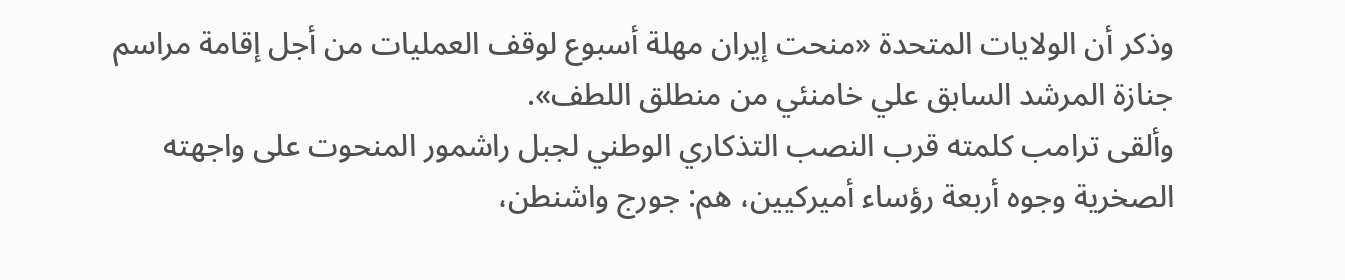وذكر أن الولايات المتحدة «منحت إيران مهلة أسبوع لوقف العمليات من أجل إقامة مراسم جنازة المرشد السابق علي خامنئي من منطلق اللطف».
وألقى ترامب كلمته قرب النصب التذكاري الوطني لجبل راشمور المنحوت على واجهته الصخرية وجوه أربعة رؤساء أميركيين، هم: جورج واشنطن،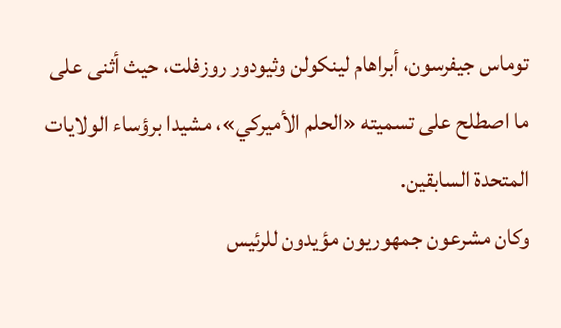توماس جيفرسون، أبراهام لينكولن وثيودور روزفلت، حيث أثنى على ما اصطلح على تسميته «الحلم الأميركي»، مشيدا برؤساء الولايات المتحدة السابقين.
وكان مشرعون جمهوريون مؤيدون للرئيس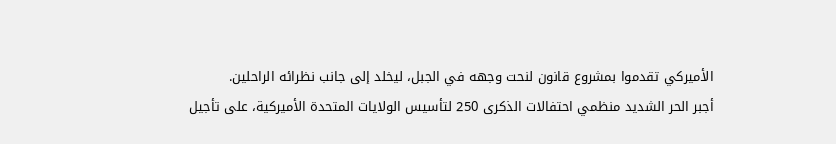الأميركي تقدموا بمشروع قانون لنحت وجهه في الجبل، ليخلد إلى جانب نظرائه الراحلين.
أجبر الحر الشديد منظمي احتفالات الذكرى 250 لتأسيس الولايات المتحدة الأميركية، على تأجيل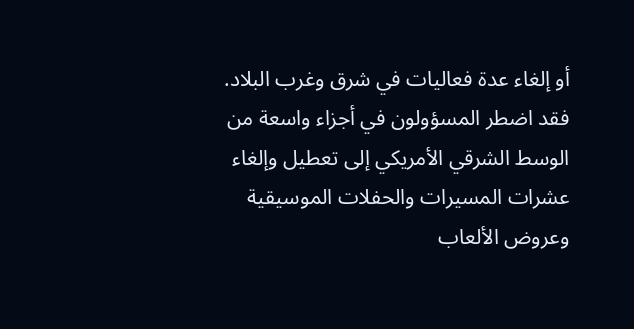أو إلغاء عدة فعاليات في شرق وغرب البلاد.
فقد اضطر المسؤولون في أجزاء واسعة من الوسط الشرقي الأمريكي إلى تعطيل وإلغاء عشرات المسيرات والحفلات الموسيقية وعروض الألعاب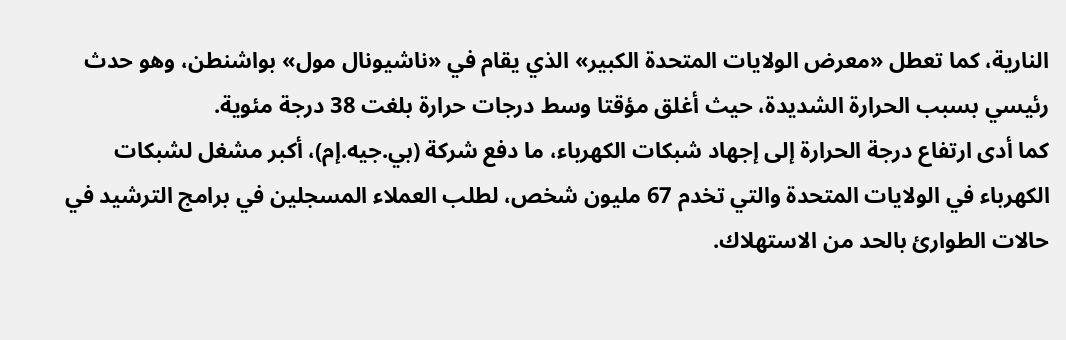النارية، كما تعطل «معرض الولايات المتحدة الكبير» الذي يقام في «ناشيونال مول» بواشنطن، وهو حدث رئيسي بسبب الحرارة الشديدة، حيث أغلق مؤقتا وسط درجات حرارة بلغت 38 درجة مئوية.
كما أدى ارتفاع درجة الحرارة إلى إجهاد شبكات الكهرباء، ما دفع شركة (بي.جيه.إم)، أكبر مشغل لشبكات الكهرباء في الولايات المتحدة والتي تخدم 67 مليون شخص، لطلب العملاء المسجلين في برامج الترشيد في حالات الطوارئ بالحد من الاستهلاك.